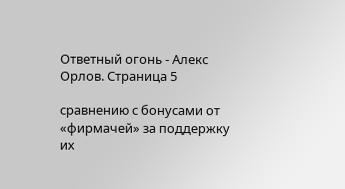Ответный огонь - Алекс Орлов. Страница 5

сравнению с бонусами от «фирмачей» за поддержку их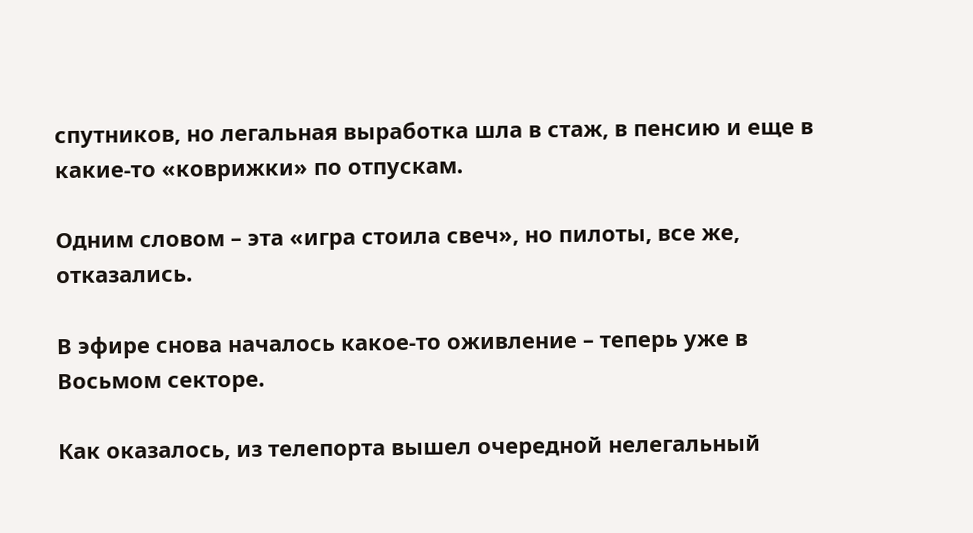спутников, но легальная выработка шла в стаж, в пенсию и еще в какие-то «коврижки» по отпускам.

Одним словом – эта «игра стоила свеч», но пилоты, все же, отказались.

В эфире снова началось какое-то оживление – теперь уже в Восьмом секторе.

Как оказалось, из телепорта вышел очередной нелегальный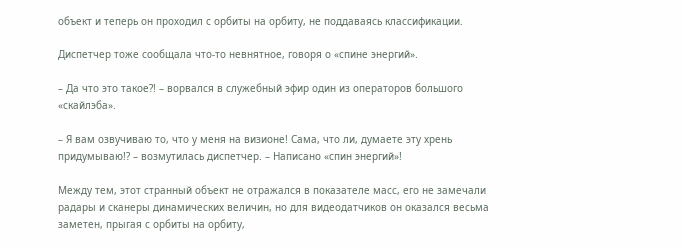объект и теперь он проходил с орбиты на орбиту, не поддаваясь классификации.

Диспетчер тоже сообщала что-то невнятное, говоря о «спине энергий».

– Да что это такое?! – ворвался в служебный эфир один из операторов большого «скайлэба».

– Я вам озвучиваю то, что у меня на визионе! Сама, что ли, думаете эту хрень придумываю!? – возмутилась диспетчер. – Написано «спин энергий»!

Между тем, этот странный объект не отражался в показателе масс, его не замечали радары и сканеры динамических величин, но для видеодатчиков он оказался весьма заметен, прыгая с орбиты на орбиту,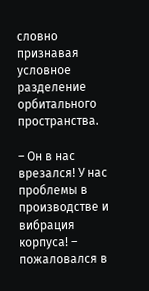словно признавая условное разделение орбитального пространства.

– Он в нас врезался! У нас проблемы в производстве и вибрация корпуса! – пожаловался в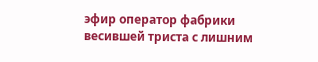эфир оператор фабрики весившей триста с лишним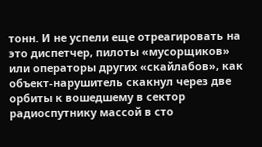тонн. И не успели еще отреагировать на это диспетчер, пилоты «мусорщиков» или операторы других «скайлабов», как объект-нарушитель скакнул через две орбиты к вошедшему в сектор радиоспутнику массой в сто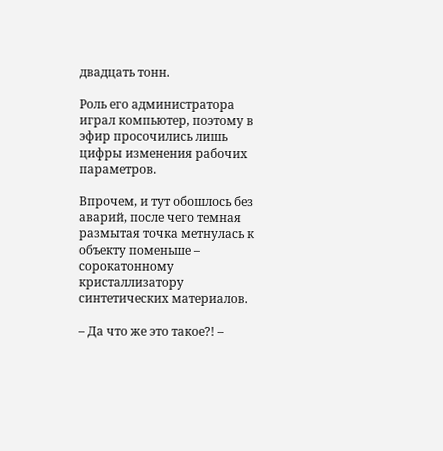двадцать тонн.

Роль его администратора играл компьютер, поэтому в эфир просочились лишь цифры изменения рабочих параметров.

Впрочем, и тут обошлось без аварий, после чего темная размытая точка метнулась к объекту поменьше – сорокатонному кристаллизатору синтетических материалов.

– Да что же это такое?! –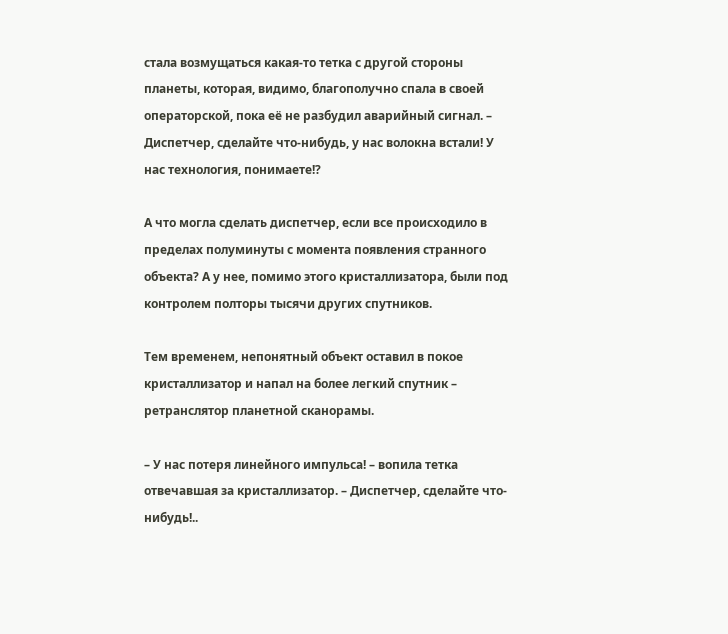стала возмущаться какая-то тетка с другой стороны планеты, которая, видимо, благополучно спала в своей операторской, пока её не разбудил аварийный сигнал. – Диспетчер, сделайте что-нибудь, у нас волокна встали! У нас технология, понимаете!?

А что могла сделать диспетчер, если все происходило в пределах полуминуты с момента появления странного объекта? А у нее, помимо этого кристаллизатора, были под контролем полторы тысячи других спутников.

Тем временем, непонятный объект оставил в покое кристаллизатор и напал на более легкий спутник – ретранслятор планетной сканорамы.

– У нас потеря линейного импульса! – вопила тетка отвечавшая за кристаллизатор. – Диспетчер, сделайте что-нибудь!..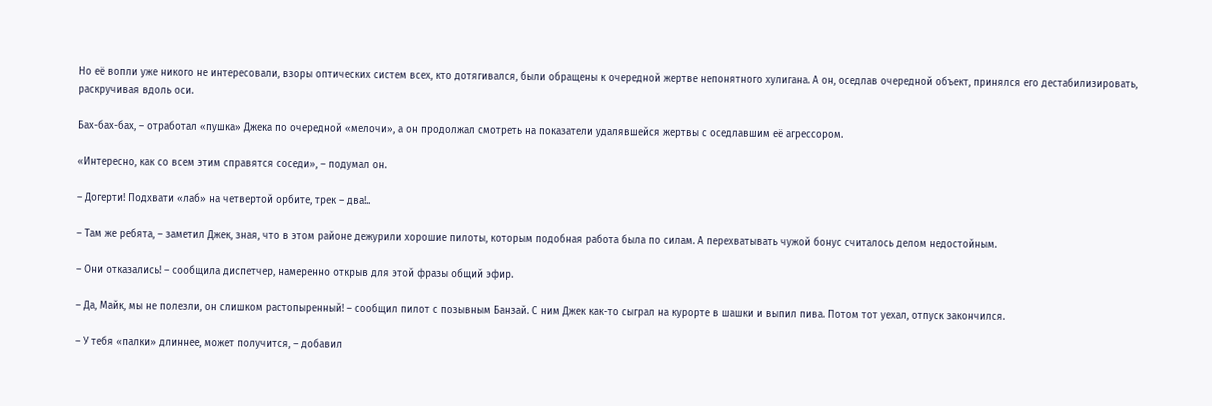Но её вопли уже никого не интересовали, взоры оптических систем всех, кто дотягивался, были обращены к очередной жертве непонятного хулигана. А он, оседлав очередной объект, принялся его дестабилизировать, раскручивая вдоль оси.

Бах-бах-бах, – отработал «пушка» Джека по очередной «мелочи», а он продолжал смотреть на показатели удалявшейся жертвы с оседлавшим её агрессором.

«Интересно, как со всем этим справятся соседи», – подумал он.

– Догерти! Подхвати «лаб» на четвертой орбите, трек – два!..

– Там же ребята, – заметил Джек, зная, что в этом районе дежурили хорошие пилоты, которым подобная работа была по силам. А перехватывать чужой бонус считалось делом недостойным.

– Они отказались! – сообщила диспетчер, намеренно открыв для этой фразы общий эфир.

– Да, Майк, мы не полезли, он слишком растопыренный! – сообщил пилот с позывным Банзай. С ним Джек как-то сыграл на курорте в шашки и выпил пива. Потом тот уехал, отпуск закончился.

– У тебя «палки» длиннее, может получится, – добавил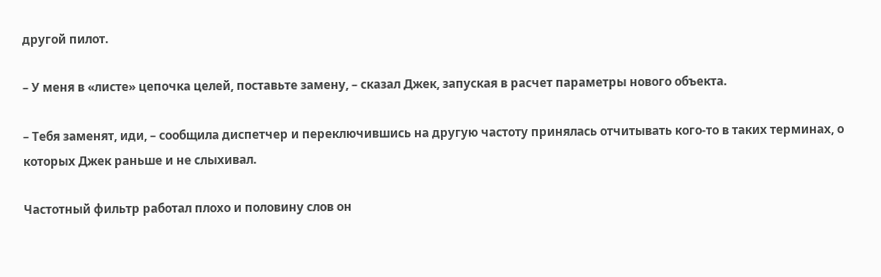другой пилот.

– У меня в «листе» цепочка целей, поставьте замену, – сказал Джек, запуская в расчет параметры нового объекта.

– Тебя заменят, иди, – сообщила диспетчер и переключившись на другую частоту принялась отчитывать кого-то в таких терминах, о которых Джек раньше и не слыхивал.

Частотный фильтр работал плохо и половину слов он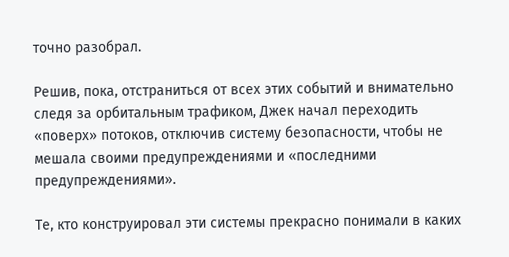точно разобрал.

Решив, пока, отстраниться от всех этих событий и внимательно следя за орбитальным трафиком, Джек начал переходить «поверх» потоков, отключив систему безопасности, чтобы не мешала своими предупреждениями и «последними предупреждениями».

Те, кто конструировал эти системы прекрасно понимали в каких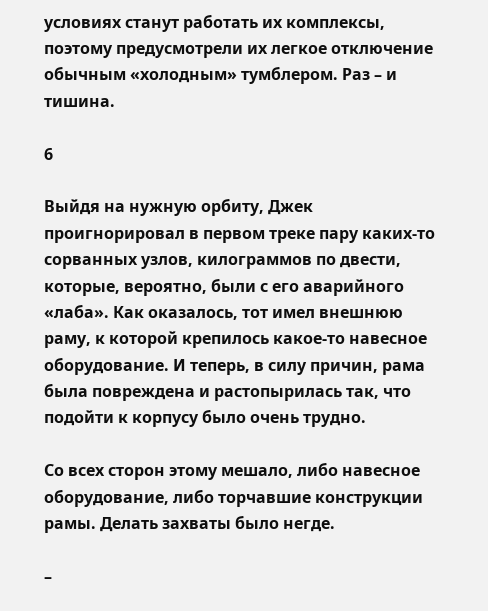условиях станут работать их комплексы, поэтому предусмотрели их легкое отключение обычным «холодным» тумблером. Раз – и тишина.

6

Выйдя на нужную орбиту, Джек проигнорировал в первом треке пару каких-то сорванных узлов, килограммов по двести, которые, вероятно, были с его аварийного «лаба». Как оказалось, тот имел внешнюю раму, к которой крепилось какое-то навесное оборудование. И теперь, в силу причин, рама была повреждена и растопырилась так, что подойти к корпусу было очень трудно.

Со всех сторон этому мешало, либо навесное оборудование, либо торчавшие конструкции рамы. Делать захваты было негде.

–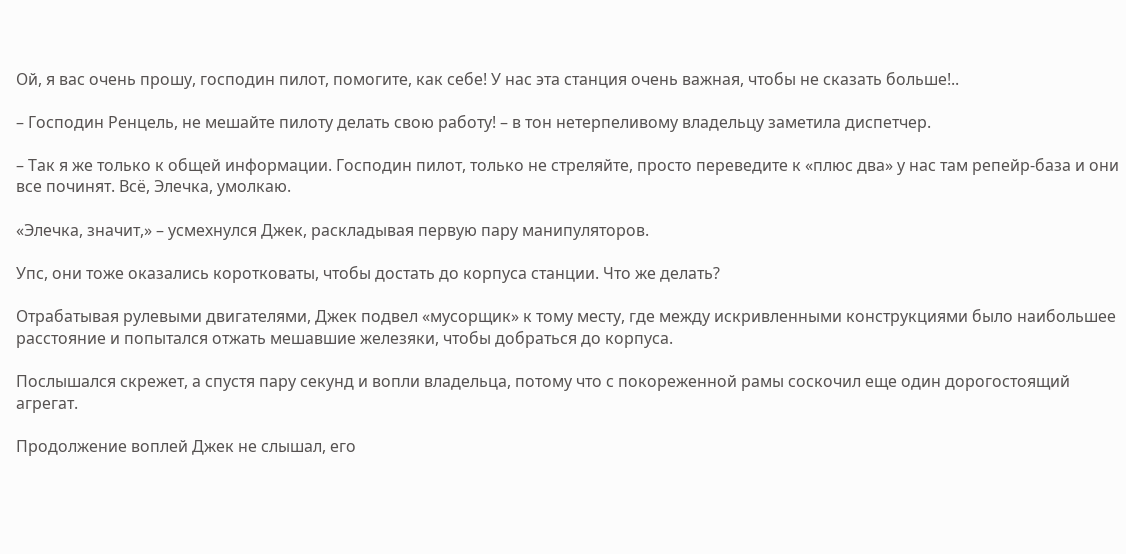Ой, я вас очень прошу, господин пилот, помогите, как себе! У нас эта станция очень важная, чтобы не сказать больше!..

– Господин Ренцель, не мешайте пилоту делать свою работу! – в тон нетерпеливому владельцу заметила диспетчер.

– Так я же только к общей информации. Господин пилот, только не стреляйте, просто переведите к «плюс два» у нас там репейр-база и они все починят. Всё, Элечка, умолкаю.

«Элечка, значит,» – усмехнулся Джек, раскладывая первую пару манипуляторов.

Упс, они тоже оказались коротковаты, чтобы достать до корпуса станции. Что же делать?

Отрабатывая рулевыми двигателями, Джек подвел «мусорщик» к тому месту, где между искривленными конструкциями было наибольшее расстояние и попытался отжать мешавшие железяки, чтобы добраться до корпуса.

Послышался скрежет, а спустя пару секунд и вопли владельца, потому что с покореженной рамы соскочил еще один дорогостоящий агрегат.

Продолжение воплей Джек не слышал, его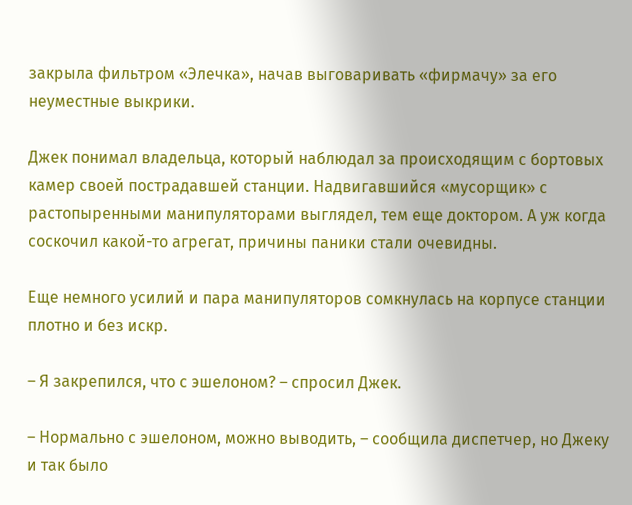закрыла фильтром «Элечка», начав выговаривать «фирмачу» за его неуместные выкрики.

Джек понимал владельца, который наблюдал за происходящим с бортовых камер своей пострадавшей станции. Надвигавшийся «мусорщик» с растопыренными манипуляторами выглядел, тем еще доктором. А уж когда соскочил какой-то агрегат, причины паники стали очевидны.

Еще немного усилий и пара манипуляторов сомкнулась на корпусе станции плотно и без искр.

– Я закрепился, что с эшелоном? – спросил Джек.

– Нормально с эшелоном, можно выводить, – сообщила диспетчер, но Джеку и так было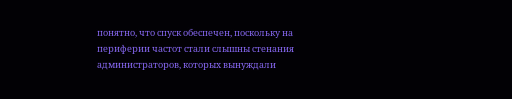понятно, что спуск обеспечен, поскольку на периферии частот стали слышны стенания администраторов, которых вынуждали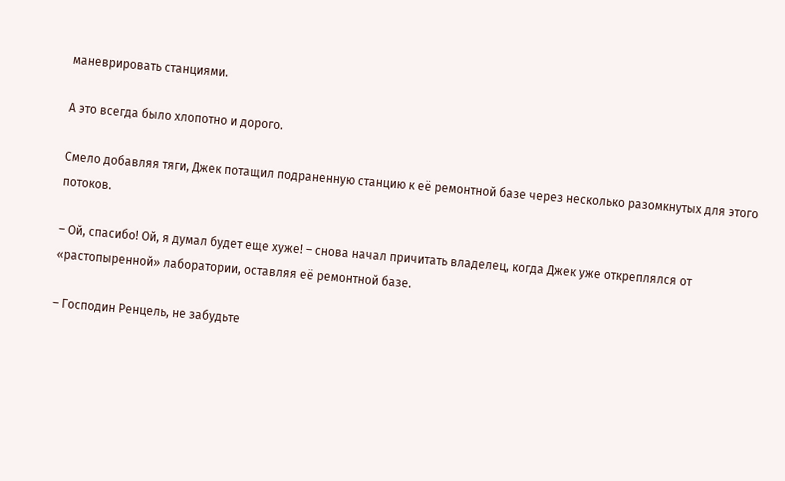маневрировать станциями.

А это всегда было хлопотно и дорого.

Смело добавляя тяги, Джек потащил подраненную станцию к её ремонтной базе через несколько разомкнутых для этого потоков.

– Ой, спасибо! Ой, я думал будет еще хуже! – снова начал причитать владелец, когда Джек уже откреплялся от «растопыренной» лаборатории, оставляя её ремонтной базе.

– Господин Ренцель, не забудьте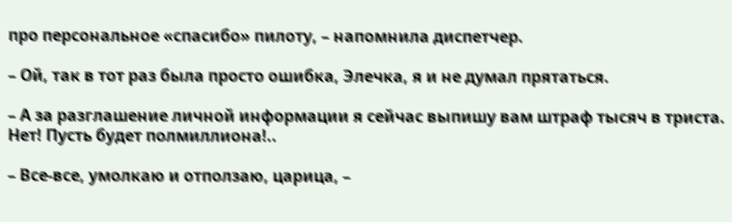про персональное «спасибо» пилоту, – напомнила диспетчер.

– Ой, так в тот раз была просто ошибка, Элечка, я и не думал прятаться.

– А за разглашение личной информации я сейчас выпишу вам штраф тысяч в триста. Нет! Пусть будет полмиллиона!..

– Все-все, умолкаю и отползаю, царица, –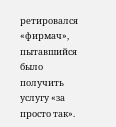ретировался «фирмач», пытавшийся было получить услугу «за просто так».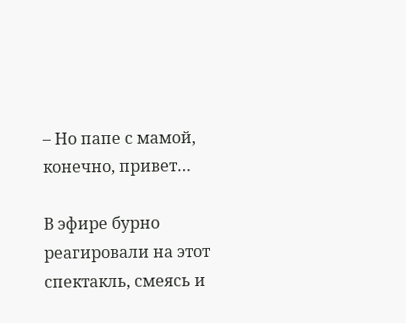– Но папе с мамой, конечно, привет…

В эфире бурно реагировали на этот спектакль, смеясь и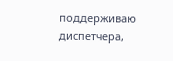поддерживаю диспетчера,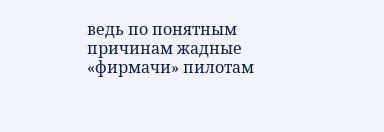ведь по понятным причинам жадные «фирмачи» пилотам